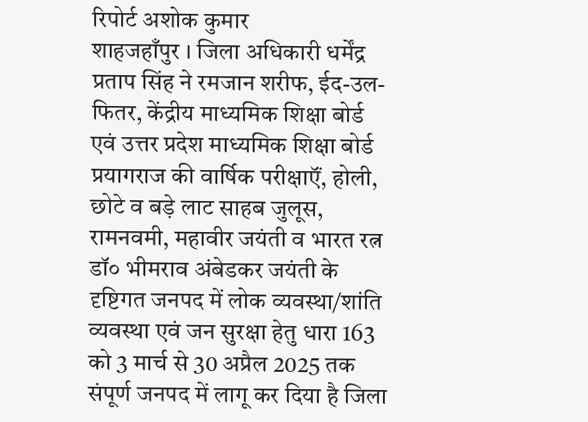रिपोर्ट अशोक कुमार
शाहजहाँपुर । जिला अधिकारी धर्मेंद्र प्रताप सिंह ने रमजान शरीफ, ईद-उल-फितर, केंद्रीय माध्यमिक शिक्षा बोर्ड एवं उत्तर प्रदेश माध्यमिक शिक्षा बोर्ड प्रयागराज की वार्षिक परीक्षाऍं, होली, छोटे व बड़े लाट साहब जुलूस, रामनवमी, महावीर जयंती व भारत रत्न डॉ० भीमराव अंबेडकर जयंती के दृष्टिगत जनपद में लोक व्यवस्था/शांति व्यवस्था एवं जन सुरक्षा हेतु धारा 163 को 3 मार्च से 30 अप्रैल 2025 तक संपूर्ण जनपद में लागू कर दिया है जिला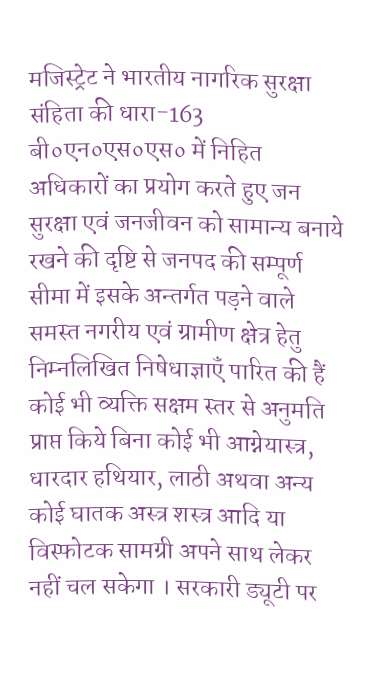मजिस्ट्रेट ने भारतीय नागरिक सुरक्षा संहिता की धारा-163 बी०एन०एस०एस० में निहित अधिकारों का प्रयोग करते हुए जन सुरक्षा एवं जनजीवन को सामान्य बनाये रखने की दृष्टि से जनपद की सम्पूर्ण सीमा में इसके अन्तर्गत पड़ने वाले समस्त नगरीय एवं ग्रामीण क्षेत्र हेतु निम्नलिखित निषेधाज्ञाऍं पारित की हैं कोई भी व्यक्ति सक्षम स्तर से अनुमति प्राप्त किये बिना कोई भी आग्नेयास्त्र, धारदार हथियार, लाठी अथवा अन्य कोई घातक अस्त्र शस्त्र आदि या विस्फोटक सामग्री अपने साथ लेकर नहीं चल सकेगा । सरकारी ड्यूटी पर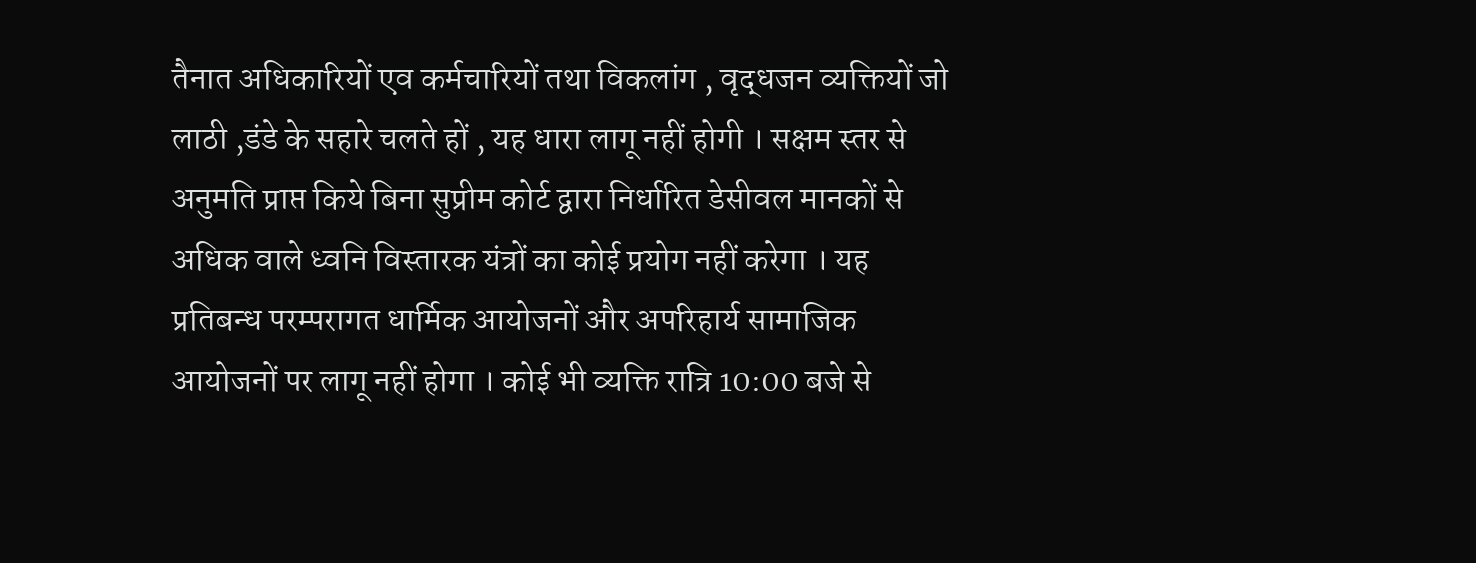तैनात अधिकारियों एव कर्मचारियों तथा विकलांग , वृद्धजन व्यक्तियों जो लाठी ,डंडे के सहारे चलते हों , यह धारा लागू नहीं होगी । सक्षम स्तर से अनुमति प्राप्त किये बिना सुप्रीम कोर्ट द्वारा निर्धारित डेसीवल मानकों से अधिक वाले ध्वनि विस्तारक यंत्रों का कोई प्रयोग नहीं करेगा । यह प्रतिबन्ध परम्परागत धार्मिक आयोजनों और अपरिहार्य सामाजिक आयोजनों पर लागू नहीं होगा । कोई भी व्यक्ति रात्रि 10:00 बजे से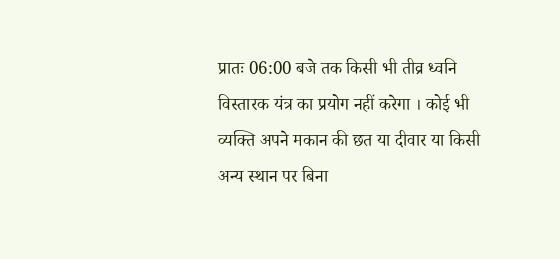प्रातः 06:00 बजे तक किसी भी तीव्र ध्वनि विस्तारक यंत्र का प्रयोग नहीं करेगा । कोई भी व्यक्ति अपने मकान की छत या दीवार या किसी अन्य स्थान पर बिना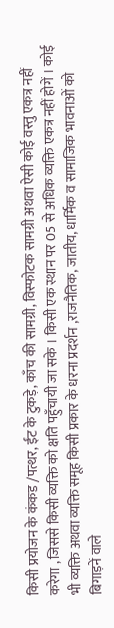किसी प्रयोजन के कंकड /पत्थर, ईंट के टुकड़े, काँच की सामग्री, विस्फोटक सामग्री अथवा ऐसी कोई वस्तु एकत्र नहीं करेगा , जिससे किसी व्यक्ति को क्षति पहुँचायी जा सके । किसी एक स्थान पर 05 से अधिक व्यक्ति एकत्र नहीं होगें । कोई भी व्यक्ति अथवा व्यक्ति समूह किसी प्रकार के धरना प्रदर्शन ,राजनैतिक, जातीय, धार्मिक व सामाजिक भावनाओं को बिगाड़नें वाले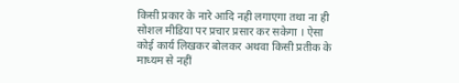किसी प्रकार के नारे आदि नही लगाएगा तथा ना ही सोशल मीडिया पर प्रचार प्रसार कर सकेगा । ऐसा कोई कार्य लिखकर बोलकर अथवा किसी प्रतीक के माध्यम से नहीं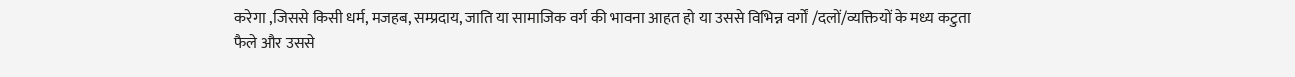करेगा ,जिससे किसी धर्म, मजहब, सम्प्रदाय, जाति या सामाजिक वर्ग की भावना आहत हो या उससे विभिन्न वर्गों /दलों/व्यक्तियों के मध्य कटुता फैले और उससे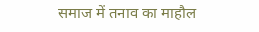समाज में तनाव का माहौल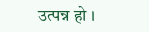उत्पन्न हो ।